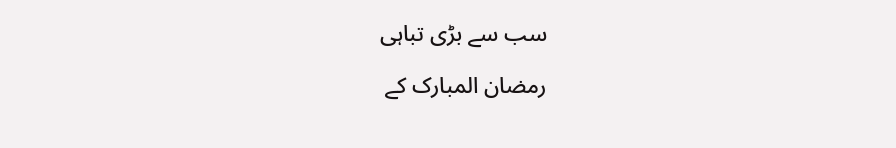سب سے بڑی تباہی

رمضان المبارک کے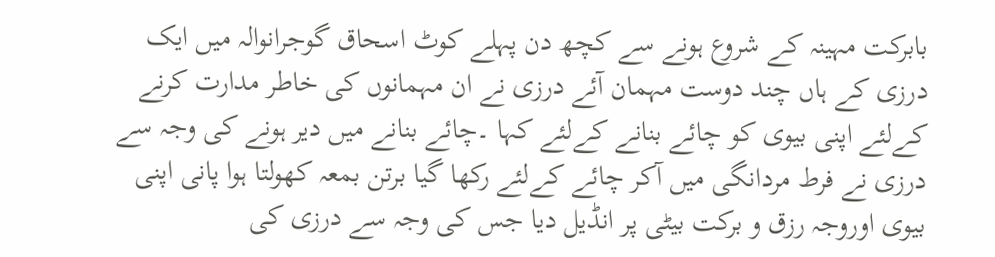بابرکت مہینہ کے شروع ہونے سے کچھ دن پہلے کوٹ اسحاق گوجرانوالہ میں ایک درزی کے ہاں چند دوست مہمان آئے درزی نے ان مہمانوں کی خاطر مدارت کرنے کےلئے اپنی بیوی کو چائے بنانے کےلئے کہا ۔چائے بنانے میں دیر ہونے کی وجہ سے درزی نے فرط مردانگی میں آکر چائے کےلئے رکھا گیا برتن بمعہ کھولتا ہوا پانی اپنی بیوی اوروجہ رزق و برکت بیٹی پر انڈیل دیا جس کی وجہ سے درزی کی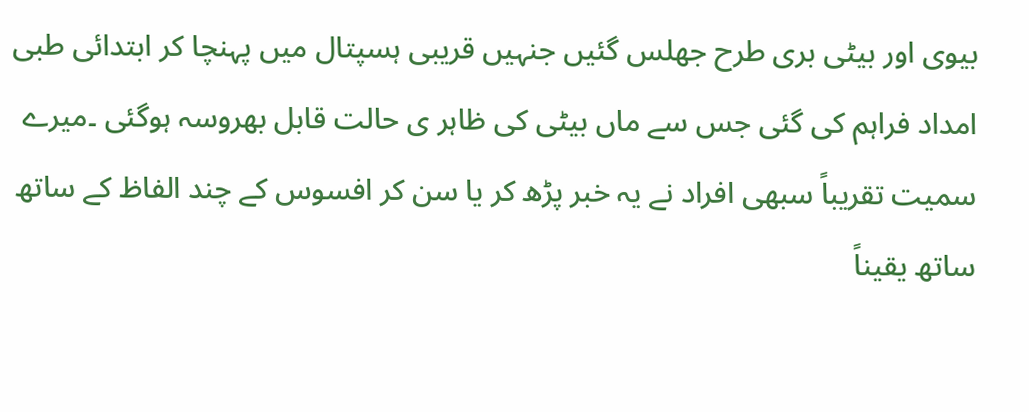بیوی اور بیٹی بری طرح جھلس گئیں جنہیں قریبی ہسپتال میں پہنچا کر ابتدائی طبی امداد فراہم کی گئی جس سے ماں بیٹی کی ظاہر ی حالت قابل بھروسہ ہوگئی ۔میرے سمیت تقریباً سبھی افراد نے یہ خبر پڑھ کر یا سن کر افسوس کے چند الفاظ کے ساتھ ساتھ یقیناً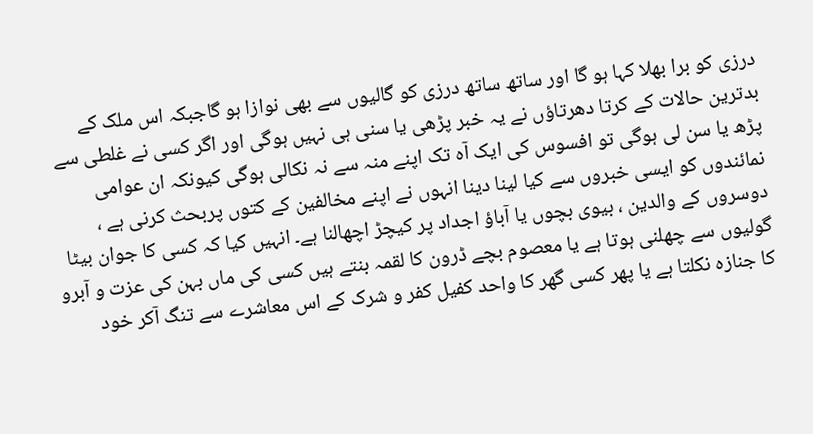درزی کو برا بھلا کہا ہو گا اور ساتھ ساتھ درزی کو گالیوں سے بھی نوازا ہو گاجبکہ اس ملک کے بدترین حالات کے کرتا دھرتاؤں نے یہ خبر پڑھی یا سنی ہی نہیں ہوگی اور اگر کسی نے غلطی سے پڑھ یا سن لی ہوگی تو افسوس کی ایک آہ تک اپنے منہ سے نہ نکالی ہوگی کیونکہ ان عوامی نمائندوں کو ایسی خبروں سے کیا لینا دینا انہوں نے اپنے مخالفین کے کتوں پربحث کرنی ہے ، دوسروں کے والدین ، بیوی بچوں یا آباؤ اجداد پر کیچڑ اچھالنا ہے۔ انہیں کیا کہ کسی کا جوان بیٹا گولیوں سے چھلنی ہوتا ہے یا معصوم بچے ڈرون کا لقمہ بنتے ہیں کسی کی ماں بہن کی عزت و آبرو کا جنازہ نکلتا ہے یا پھر کسی گھر کا واحد کفیل کفر و شرک کے اس معاشرے سے تنگ آکر خود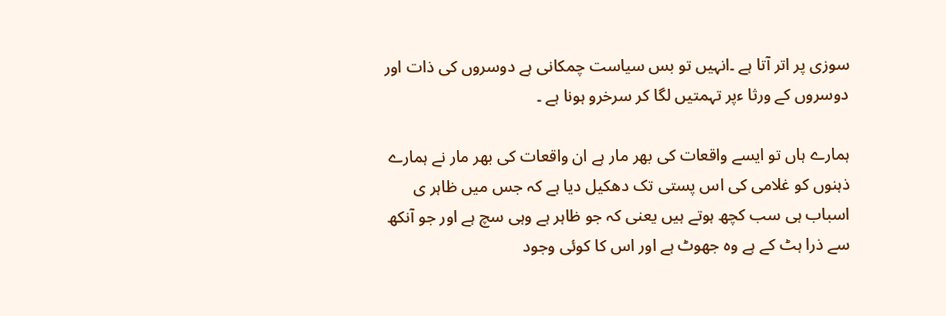سوزی پر اتر آتا ہے ۔انہیں تو بس سیاست چمکانی ہے دوسروں کی ذات اور دوسروں کے ورثا ءپر تہمتیں لگا کر سرخرو ہونا ہے ۔

ہمارے ہاں تو ایسے واقعات کی بھر مار ہے ان واقعات کی بھر مار نے ہمارے ذہنوں کو غلامی کی اس پستی تک دھکیل دیا ہے کہ جس میں ظاہر ی اسباب ہی سب کچھ ہوتے ہیں یعنی کہ جو ظاہر ہے وہی سچ ہے اور جو آنکھ سے ذرا ہٹ کے ہے وہ جھوٹ ہے اور اس کا کوئی وجود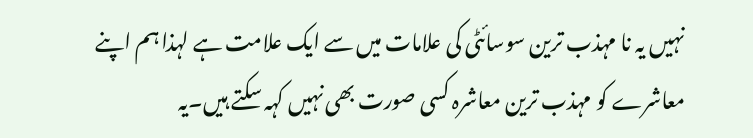نہیں یہ نا مہذب ترین سوسائٹی کی علامات میں سے ایک علامت ہے لہذا ہم اپنے معاشرے کو مہذب ترین معاشرہ کسی صورت بھی نہیں کہہ سکتے ہیں۔یہ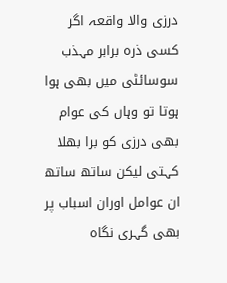درزی والا واقعہ اگر کسی ذرہ برابر مہذب سوسائٹی میں بھی ہوا ہوتا تو وہاں کی عوام بھی درزی کو برا بھلا کہتی لیکن ساتھ ساتھ ان عوامل اوران اسباب پر بھی گہری نگاہ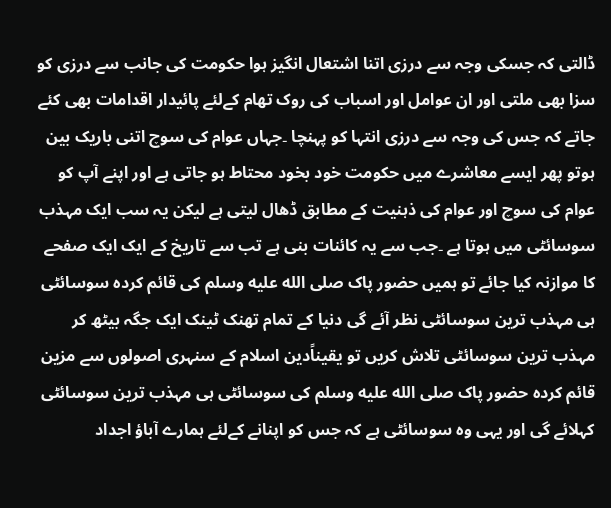ڈالتی کہ جسکی وجہ سے درزی اتنا اشتعال انگیز ہوا حکومت کی جانب سے درزی کو سزا بھی ملتی اور ان عوامل اور اسباب کی روک تھام کےلئے پائیدار اقدامات بھی کئے جاتے کہ جس کی وجہ سے درزی انتہا کو پہنچا ۔جہاں عوام کی سوچ اتنی باریک بین ہوتو پھر ایسے معاشرے میں حکومت خود بخود محتاط ہو جاتی ہے اور اپنے آپ کو عوام کی سوچ اور عوام کی ذہنیت کے مطابق ڈھال لیتی ہے لیکن یہ سب ایک مہذب سوسائٹی میں ہوتا ہے ۔جب سے یہ کائنات بنی ہے تب سے تاریخ کے ایک ایک صفحے کا موازنہ کیا جائے تو ہمیں حضور پاک صلى الله عليه وسلم کی قائم کردہ سوسائٹی ہی مہذب ترین سوسائٹی نظر آئے گی دنیا کے تمام تھنک ٹینک ایک جگہ بیٹھ کر مہذب ترین سوسائٹی تلاش کریں تو یقیناًدین اسلام کے سنہری اصولوں سے مزین قائم کردہ حضور پاک صلى الله عليه وسلم کی سوسائٹی ہی مہذب ترین سوسائٹی کہلائے گی اور یہی وہ سوسائٹی ہے کہ جس کو اپنانے کےلئے ہمارے آباؤ اجداد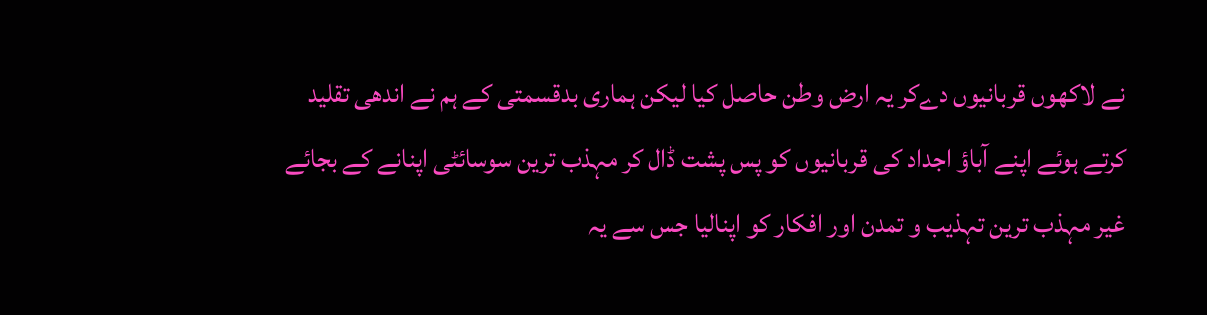نے لاکھوں قربانیوں دےکر یہ ارض وطن حاصل کیا لیکن ہماری بدقسمتی کے ہم نے اندھی تقلید کرتے ہوئے اپنے آباؤ اجداد کی قربانیوں کو پس پشت ڈال کر مہذب ترین سوسائٹی اپنانے کے بجائے غیر مہذب ترین تہذیب و تمدن اور افکار کو اپنالیا جس سے یہ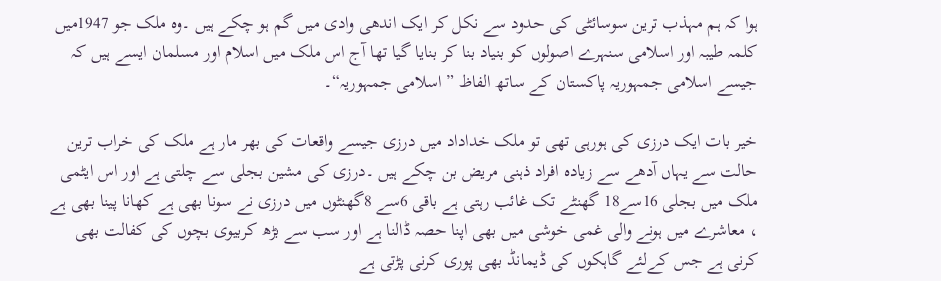ہوا کہ ہم مہذب ترین سوسائٹی کی حدود سے نکل کر ایک اندھی وادی میں گم ہو چکے ہیں ۔وہ ملک جو 1947میں کلمہ طیبہ اور اسلامی سنہرے اصولوں کو بنیاد بنا کر بنایا گیا تھا آج اس ملک میں اسلام اور مسلمان ایسے ہیں کہ جیسے اسلامی جمہوریہ پاکستان کے ساتھ الفاظ ” اسلامی جمہوریہ“۔

خیر بات ایک درزی کی ہورہی تھی تو ملک خداداد میں درزی جیسے واقعات کی بھر مار ہے ملک کی خراب ترین حالت سے یہاں آدھے سے زیادہ افراد ذہنی مریض بن چکے ہیں ۔درزی کی مشین بجلی سے چلتی ہے اور اس ایٹمی ملک میں بجلی 16سے18 گھنٹے تک غائب رہتی ہے باقی 6سے 8گھنٹوں میں درزی نے سونا بھی ہے کھانا پینا بھی ہے ، معاشرے میں ہونے والی غمی خوشی میں بھی اپنا حصہ ڈالنا ہے اور سب سے بڑھ کربیوی بچوں کی کفالت بھی کرنی ہے جس کےلئے گاہکوں کی ڈیمانڈ بھی پوری کرنی پڑتی ہے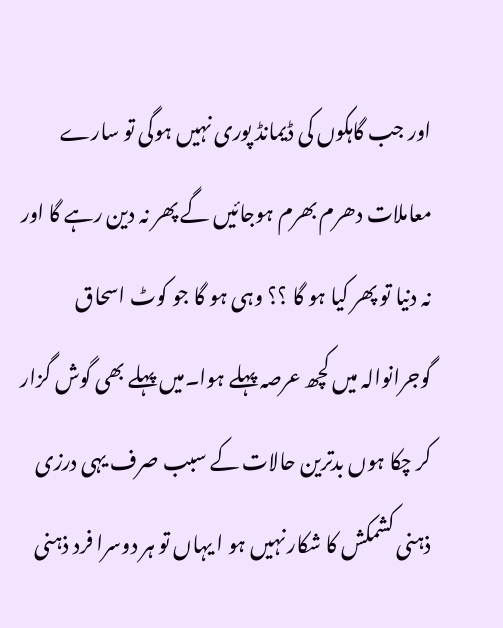اور جب گاہکوں کی ڈیمانڈ پوری نہیں ہوگی تو سارے معاملات دھرم بھرم ہوجائیں گے پھر نہ دین رہے گا اور نہ دنیا تو پھر کیا ہو گا ؟؟ وہی ہو گا جو کوٹ اسحاق گوجرانوالہ میں کچھ عرصہ پہلے ہوا۔میں پہلے بھی گوش گزار کر چکا ہوں بدترین حالات کے سبب صرف یہی درزی ذہنی کشمکش کا شکار نہیں ہو ا یہاں تو ہر دوسرا فرد ذہنی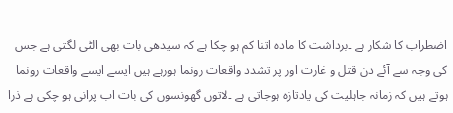اضطراب کا شکار ہے ۔برداشت کا مادہ اتنا کم ہو چکا ہے کہ سیدھی بات بھی الٹی لگتی ہے جس کی وجہ سے آئے دن قتل و غارت اور پر تشدد واقعات رونما ہورہے ہیں ایسے ایسے واقعات رونما ہوتے ہیں کہ زمانہ جاہلیت کی یادتازہ ہوجاتی ہے ۔لاتوں گھونسوں کی بات اب پرانی ہو چکی ہے ذرا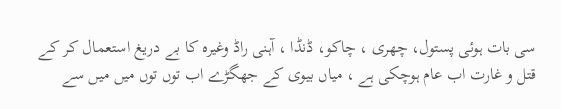سی بات ہوئی پستول، چھری ، چاکو، ڈنڈا ، آہنی راڈ وغیرہ کا بے دریغ استعمال کر کے قتل و غارت اب عام ہوچکی ہے ، میاں بیوی کے جھگڑے اب توں توں میں میں سے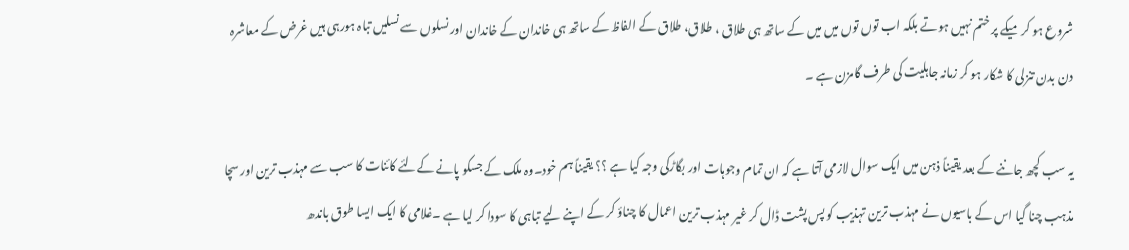شروع ہو کر میکے پر ختم نہیں ہوتے بلکہ اب توں توں میں میں کے ساتھ ہی طلاق ، طلاق، طلاق کے الفاظ کے ساتھ ہی خاندان کے خاندان اور نسلوں سے نسلیں تباہ ہورہی ہیں غرض کے معاشرہ دن بدن تنزلی کا شکار ہو کر زمانہ جاہلیت کی طرف گامزن ہے ۔

یہ سب کچھ جاننے کے بعد یقیناً ذہن میں ایک سوال لازمی آتا ہے کہ ان تمام وجوہات اور بگاڑکی وجہ کیا ہے ؟؟ یقیناً ہم خود۔وہ ملک کے جسکو پانے کےلئے کائنات کا سب سے مہذب ترین اور سچا مذہب چنا گیا اس کے باسیوں نے مہذب ترین تہذیب کو پس پشت ڈال کر غیر مہذب ترین اعمال کا چناؤ کر کے اپنے لیے تباہی کا سودا کر لیا ہے ۔غلامی کا ایک ایسا طوق باندھ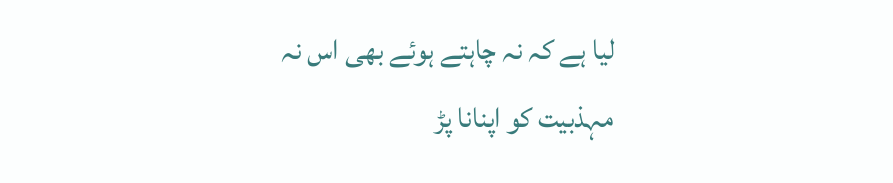لیا ہے کہ نہ چاہتے ہوئے بھی اس نہ مہذبیت کو اپنانا پڑ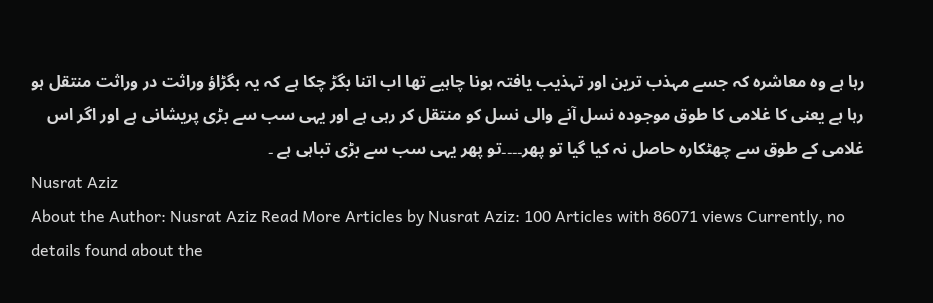رہا ہے وہ معاشرہ کہ جسے مہذب ترین اور تہذیب یافتہ ہونا چاہیے تھا اب اتنا بگڑ چکا ہے کہ یہ بگڑاؤ وراثت در وراثت منتقل ہو رہا ہے یعنی کا غلامی کا طوق موجودہ نسل آنے والی نسل کو منتقل کر رہی ہے اور یہی سب سے بڑی پریشانی ہے اور اگر اس غلامی کے طوق سے چھٹکارہ حاصل نہ کیا گیا تو پھر۔۔۔۔تو پھر یہی سب سے بڑی تباہی ہے ۔
Nusrat Aziz
About the Author: Nusrat Aziz Read More Articles by Nusrat Aziz: 100 Articles with 86071 views Currently, no details found about the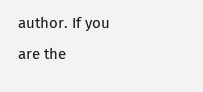author. If you are the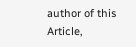author of this Article,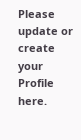Please update or create your Profile here.